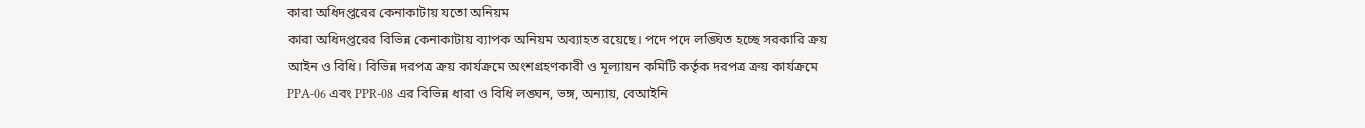কারা অধিদপ্তরের কেনাকাটায় যতো অনিয়ম
কারা অধিদপ্তরের বিভিন্ন কেনাকাটায় ব্যাপক অনিয়ম অব্যাহত রয়েছে। পদে পদে লঙ্ঘিত হচ্ছে সরকারি ক্রয় আইন ও বিধি। বিভিন্ন দরপত্র ক্রয় কার্যক্রমে অংশগ্রহণকারী ও মূল্যায়ন কমিটি কর্তৃক দরপত্র ক্রয় কার্যক্রমে PPA-06 এবং PPR-08 এর বিভিন্ন ধারা ও বিধি লঙ্ঘন, ভঙ্গ, অন্যায়, বেআইনি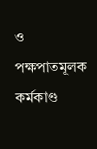ও পক্ষপাতমূলক কর্মকাণ্ড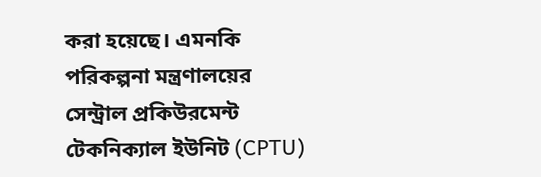করা হয়েছে। এমনকি পরিকল্পনা মন্ত্রণালয়ের সেন্ট্রাল প্রকিউরমেন্ট টেকনিক্যাল ইউনিট (CPTU)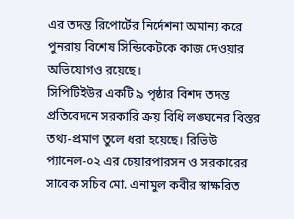এর তদন্ত রিপোর্টের নির্দেশনা অমান্য করে পুনরায় বিশেষ সিন্ডিকেটকে কাজ দেওয়ার অভিযোগও রয়েছে।
সিপিটিইউর একটি ৯ পৃষ্ঠার বিশদ তদন্ত প্রতিবেদনে সরকারি ক্রয় বিধি লঙ্ঘনের বিস্তর তথ্য-প্রমাণ তুলে ধরা হয়েছে। রিভিউ প্যানেল-০২ এর চেয়ারপারসন ও সরকারের সাবেক সচিব মো. এনামুল কবীর স্বাক্ষরিত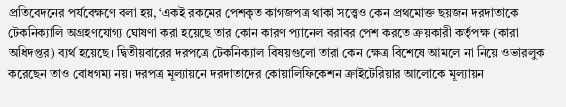প্রতিবেদনের পর্যবেক্ষণে বলা হয়, ‘একই রকমের পেশকৃত কাগজপত্র থাকা সত্ত্বেও কেন প্রথমোক্ত ছয়জন দরদাতাকে টেকনিক্যালি অগ্রহণযোগ্য ঘোষণা করা হয়েছে তার কোন কারণ প্যানেল বরাবর পেশ করতে ক্রয়কারী কর্তৃপক্ষ (কারা অধিদপ্তর) ব্যর্থ হয়েছে। দ্বিতীয়বারের দরপত্রে টেকনিক্যাল বিষয়গুলো তারা কেন ক্ষেত্র বিশেষে আমলে না নিয়ে ওভারলুক করেছেন তাও বোধগম্য নয়। দরপত্র মূল্যায়নে দরদাতাদের কোয়ালিফিকেশন ক্রাইটেরিয়ার আলোকে মূল্যায়ন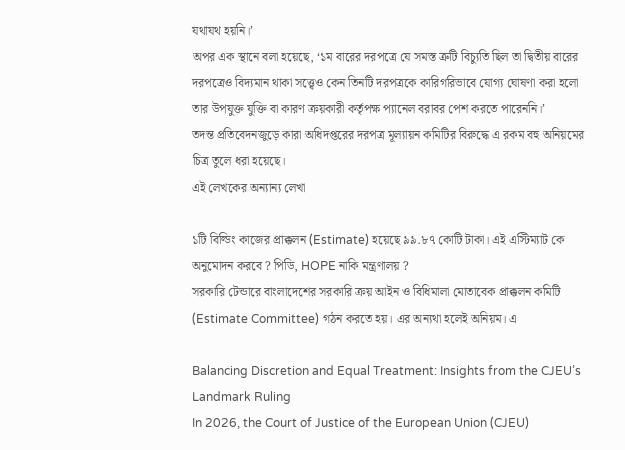যথাযথ হয়নি।’
অপর এক স্থানে বলা হয়েছে, ‘১ম বারের দরপত্রে যে সমস্ত ত্রুটি বিচ্যুতি ছিল তা দ্বিতীয় বারের দরপত্রেও বিদ্যমান থাকা সত্ত্বেও কেন তিনটি দরপত্রকে কারিগরিভাবে যোগ্য ঘোষণা করা হলো তার উপযুক্ত যুক্তি বা কারণ ক্রয়কারী কর্তৃপক্ষ প্যানেল বরাবর পেশ করতে পারেননি।’
তদন্ত প্রতিবেদনজুড়ে কারা অধিদপ্তরের দরপত্র মূল্যায়ন কমিটির বিরুদ্ধে এ রকম বহু অনিয়মের চিত্র তুলে ধরা হয়েছে।
এই লেখকের অন্যান্য লেখা

১টি বিল্ডিং কাজের প্রাক্কলন (Estimate) হয়েছে ৯৯.৮৭ কোটি টাকা। এই এস্টিম্যাট কে অনুমোদন করবে ? পিডি, HOPE নাকি মন্ত্রণালয় ?
সরকারি টেন্ডারে বাংলাদেশের সরকারি ক্রয় আইন ও বিধিমালা মোতাবেক প্রাক্কলন কমিটি (Estimate Committee) গঠন করতে হয়। এর অন্যথা হলেই অনিয়ম। এ

Balancing Discretion and Equal Treatment: Insights from the CJEU’s Landmark Ruling
In 2026, the Court of Justice of the European Union (CJEU)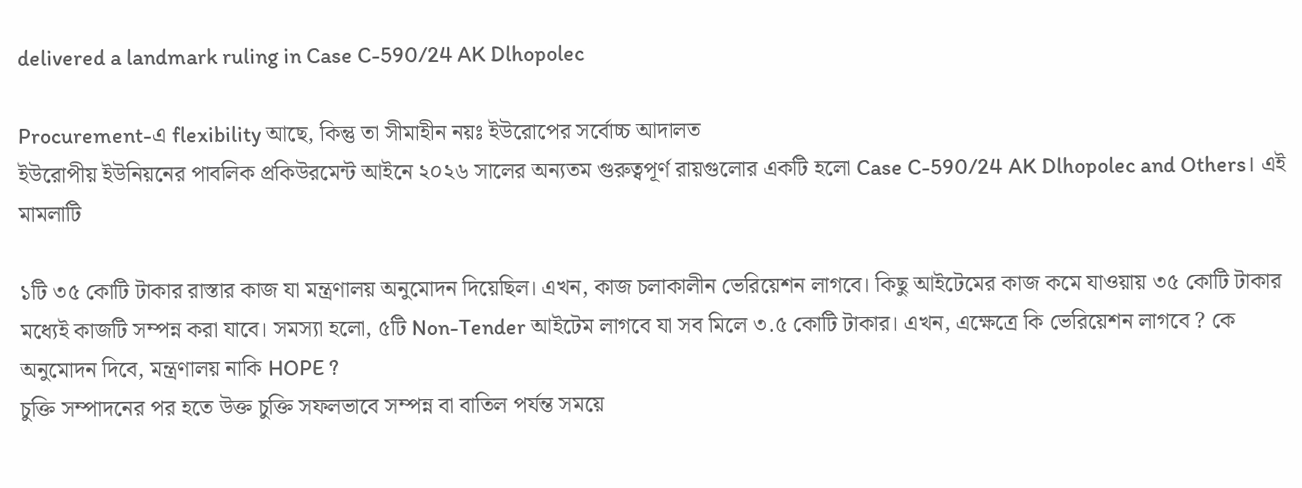delivered a landmark ruling in Case C-590/24 AK Dlhopolec

Procurement-এ flexibility আছে, কিন্তু তা সীমাহীন নয়ঃ ইউরোপের সর্বোচ্চ আদালত
ইউরোপীয় ইউনিয়নের পাবলিক প্রকিউরমেন্ট আইনে ২০২৬ সালের অন্যতম গুরুত্বপূর্ণ রায়গুলোর একটি হলো Case C-590/24 AK Dlhopolec and Others। এই মামলাটি

১টি ৩৫ কোটি টাকার রাস্তার কাজ যা মন্ত্রণালয় অনুমোদন দিয়েছিল। এখন, কাজ চলাকালীন ভেরিয়েশন লাগবে। কিছু আইটেমের কাজ কমে যাওয়ায় ৩৫ কোটি টাকার মধ্যেই কাজটি সম্পন্ন করা যাবে। সমস্যা হলো, ৫টি Non-Tender আইটেম লাগবে যা সব মিলে ৩.৫ কোটি টাকার। এখন, এক্ষেত্রে কি ভেরিয়েশন লাগবে ? কে অনুমোদন দিবে, মন্ত্রণালয় নাকি HOPE ?
চুক্তি সম্পাদনের পর হতে উক্ত চুক্তি সফলভাবে সম্পন্ন বা বাতিল পর্যন্ত সময়ে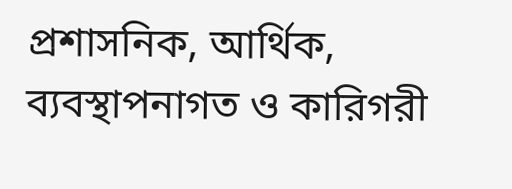প্রশাসনিক, আর্থিক, ব্যবস্থাপনাগত ও কারিগরী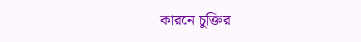কারনে চুক্তির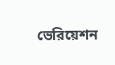ভেরিয়েশন